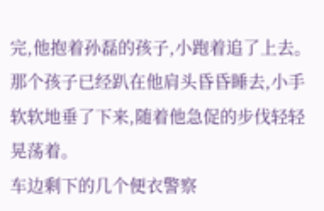完,他抱着孙磊的孩子,小跑着追了上去。
那个孩子已经趴在他肩头昏昏睡去,小手软软地垂了下来,随着他急促的步伐轻轻晃荡着。
车边剩下的几个便衣警察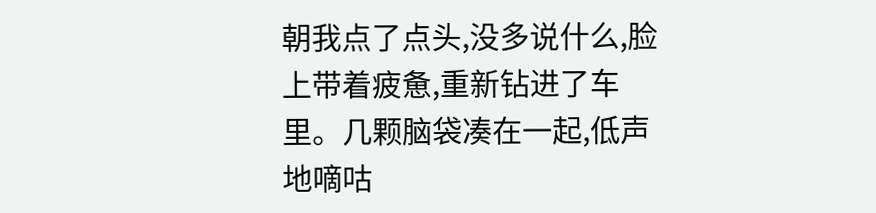朝我点了点头,没多说什么,脸上带着疲惫,重新钻进了车里。几颗脑袋凑在一起,低声地嘀咕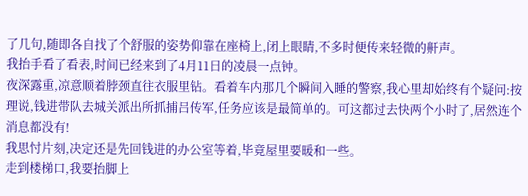了几句,随即各自找了个舒服的姿势仰靠在座椅上,闭上眼睛,不多时便传来轻微的鼾声。
我抬手看了看表,时间已经来到了4月11日的凌晨一点钟。
夜深露重,凉意顺着脖颈直往衣服里钻。看着车内那几个瞬间入睡的警察,我心里却始终有个疑问:按理说,钱进带队去城关派出所抓捕吕传军,任务应该是最简单的。可这都过去快两个小时了,居然连个消息都没有!
我思忖片刻,决定还是先回钱进的办公室等着,毕竟屋里要暖和一些。
走到楼梯口,我要抬脚上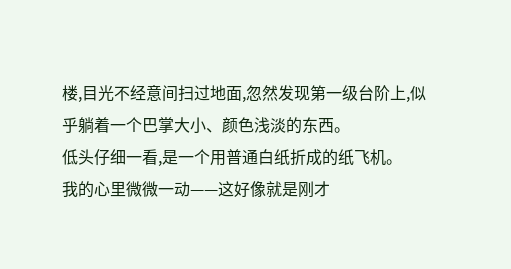楼,目光不经意间扫过地面,忽然发现第一级台阶上,似乎躺着一个巴掌大小、颜色浅淡的东西。
低头仔细一看,是一个用普通白纸折成的纸飞机。
我的心里微微一动——这好像就是刚才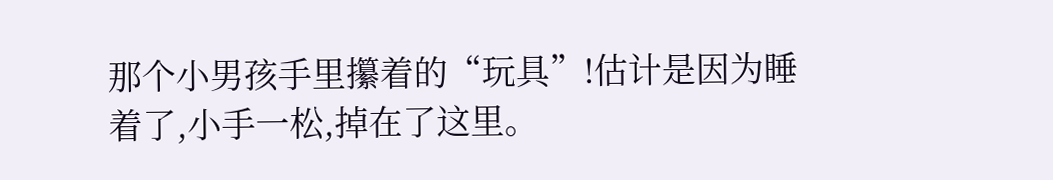那个小男孩手里攥着的“玩具”!估计是因为睡着了,小手一松,掉在了这里。